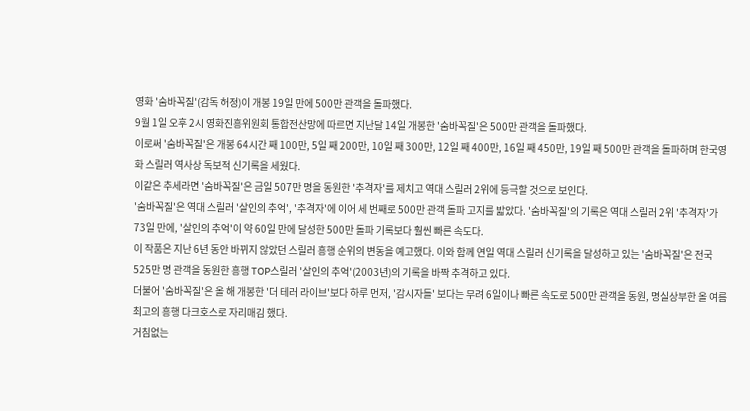영화 '숨바꼭질'(감독 허정)이 개봉 19일 만에 500만 관객을 돌파했다.
9월 1일 오후 2시 영화진흥위원회 통합전산망에 따르면 지난달 14일 개봉한 '숨바꼭질'은 500만 관객을 돌파했다.
이로써 '숨바꼭질'은 개봉 64시간 째 100만, 5일 째 200만, 10일 째 300만, 12일 째 400만, 16일 째 450만, 19일 째 500만 관객을 돌파하며 한국영화 스릴러 역사상 독보적 신기록을 세웠다.
이같은 추세라면 '숨바꼭질'은 금일 507만 명을 동원한 '추격자'를 제치고 역대 스릴러 2위에 등극할 것으로 보인다.
'숨바꼭질'은 역대 스릴러 '살인의 추억', '추격자'에 이어 세 번째로 500만 관객 돌파 고지를 밟았다. '숨바꼭질'의 기록은 역대 스릴러 2위 '추격자'가 73일 만에, '살인의 추억'이 약 60일 만에 달성한 500만 돌파 기록보다 훨씬 빠른 속도다.
이 작품은 지난 6년 동안 바뀌지 않았던 스릴러 흥행 순위의 변동을 예고했다. 이와 함께 연일 역대 스릴러 신기록을 달성하고 있는 '숨바꼭질'은 전국 525만 명 관객을 동원한 흥행 TOP스릴러 '살인의 추억'(2003년)의 기록을 바짝 추격하고 있다.
더불어 '숨바꼭질'은 올 해 개봉한 '더 테러 라이브'보다 하루 먼저, '감시자들' 보다는 무려 6일이나 빠른 속도로 500만 관객을 동원, 명실상부한 올 여름 최고의 흥행 다크호스로 자리매김 했다.
거침없는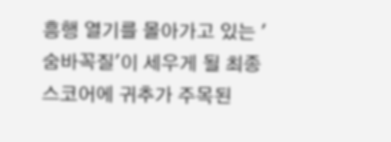흥행 열기를 몰아가고 있는 '숨바꼭질'이 세우게 될 최종 스코어에 귀추가 주목된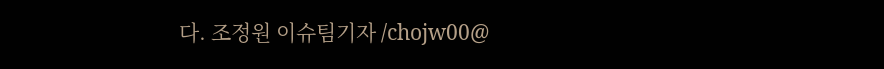다. 조정원 이슈팀기자 /chojw00@